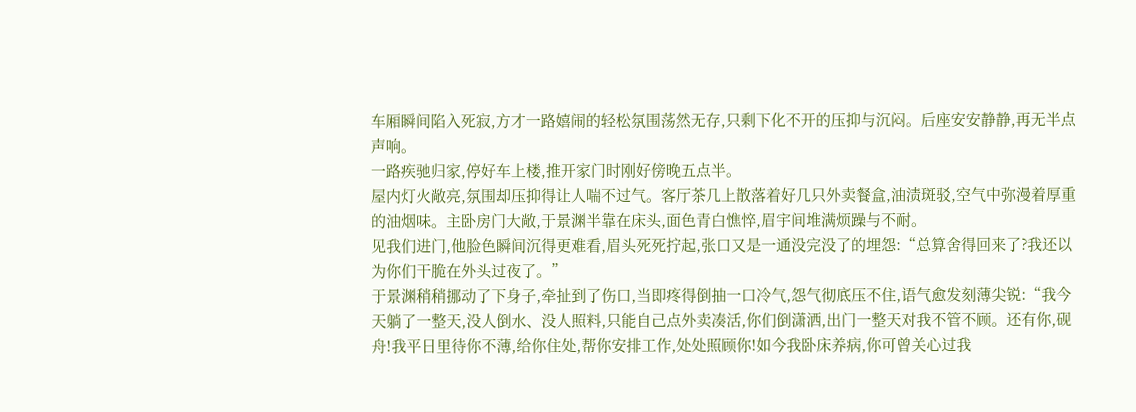车厢瞬间陷入死寂,方才一路嬉闹的轻松氛围荡然无存,只剩下化不开的压抑与沉闷。后座安安静静,再无半点声响。
一路疾驰归家,停好车上楼,推开家门时刚好傍晚五点半。
屋内灯火敞亮,氛围却压抑得让人喘不过气。客厅茶几上散落着好几只外卖餐盒,油渍斑驳,空气中弥漫着厚重的油烟味。主卧房门大敞,于景渊半靠在床头,面色青白憔悴,眉宇间堆满烦躁与不耐。
见我们进门,他脸色瞬间沉得更难看,眉头死死拧起,张口又是一通没完没了的埋怨:“总算舍得回来了?我还以为你们干脆在外头过夜了。”
于景渊稍稍挪动了下身子,牵扯到了伤口,当即疼得倒抽一口冷气,怨气彻底压不住,语气愈发刻薄尖锐:“我今天躺了一整天,没人倒水、没人照料,只能自己点外卖凑活,你们倒潇洒,出门一整天对我不管不顾。还有你,砚舟!我平日里待你不薄,给你住处,帮你安排工作,处处照顾你!如今我卧床养病,你可曾关心过我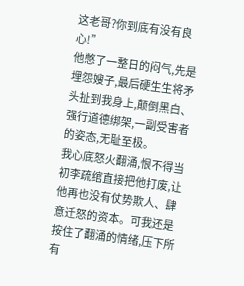这老哥?你到底有没有良心!”
他憋了一整日的闷气,先是埋怨嫂子,最后硬生生将矛头扯到我身上,颠倒黑白、强行道德绑架,一副受害者的姿态,无耻至极。
我心底怒火翻涌,恨不得当初李疏绾直接把他打废,让他再也没有仗势欺人、肆意迁怒的资本。可我还是按住了翻涌的情绪,压下所有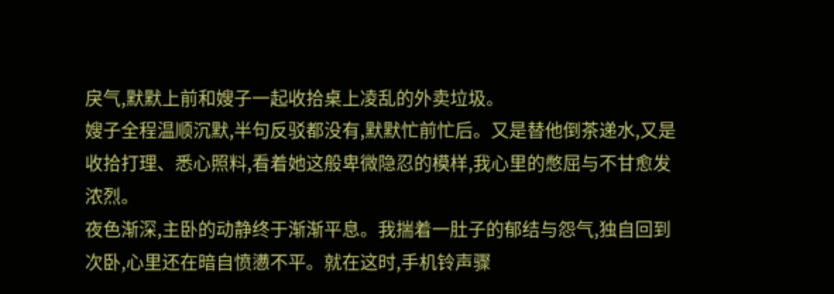戾气,默默上前和嫂子一起收拾桌上凌乱的外卖垃圾。
嫂子全程温顺沉默,半句反驳都没有,默默忙前忙后。又是替他倒茶递水,又是收拾打理、悉心照料,看着她这般卑微隐忍的模样,我心里的憋屈与不甘愈发浓烈。
夜色渐深,主卧的动静终于渐渐平息。我揣着一肚子的郁结与怨气,独自回到次卧,心里还在暗自愤懑不平。就在这时,手机铃声骤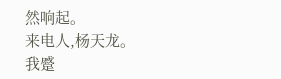然响起。
来电人,杨天龙。
我蹙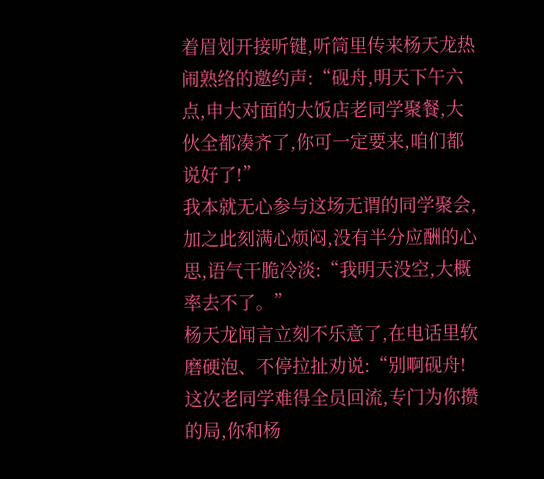着眉划开接听键,听筒里传来杨天龙热闹熟络的邀约声:“砚舟,明天下午六点,申大对面的大饭店老同学聚餐,大伙全都凑齐了,你可一定要来,咱们都说好了!”
我本就无心参与这场无谓的同学聚会,加之此刻满心烦闷,没有半分应酬的心思,语气干脆冷淡:“我明天没空,大概率去不了。”
杨天龙闻言立刻不乐意了,在电话里软磨硬泡、不停拉扯劝说:“别啊砚舟!这次老同学难得全员回流,专门为你攒的局,你和杨